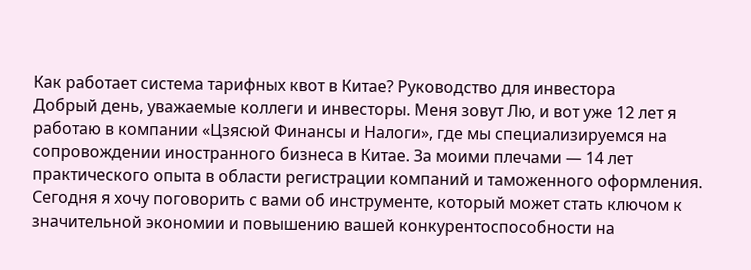Как работает система тарифных квот в Китае? Руководство для инвестора
Добрый день, уважаемые коллеги и инвесторы. Меня зовут Лю, и вот уже 12 лет я работаю в компании «Цзясюй Финансы и Налоги», где мы специализируемся на сопровождении иностранного бизнеса в Китае. За моими плечами — 14 лет практического опыта в области регистрации компаний и таможенного оформления. Сегодня я хочу поговорить с вами об инструменте, который может стать ключом к значительной экономии и повышению вашей конкурентоспособности на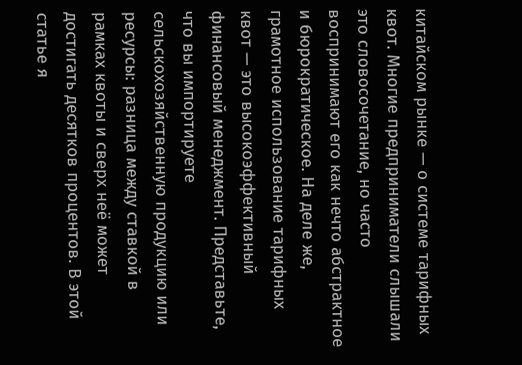китайском рынке — о системе тарифных квот. Многие предприниматели слышали это словосочетание, но часто воспринимают его как нечто абстрактное и бюрократическое. На деле же, грамотное использование тарифных квот — это высокоэффективный финансовый менеджмент. Представьте, что вы импортируете сельскохозяйственную продукцию или ресурсы: разница между ставкой в рамках квоты и сверх неё может достигать десятков процентов. В этой статье я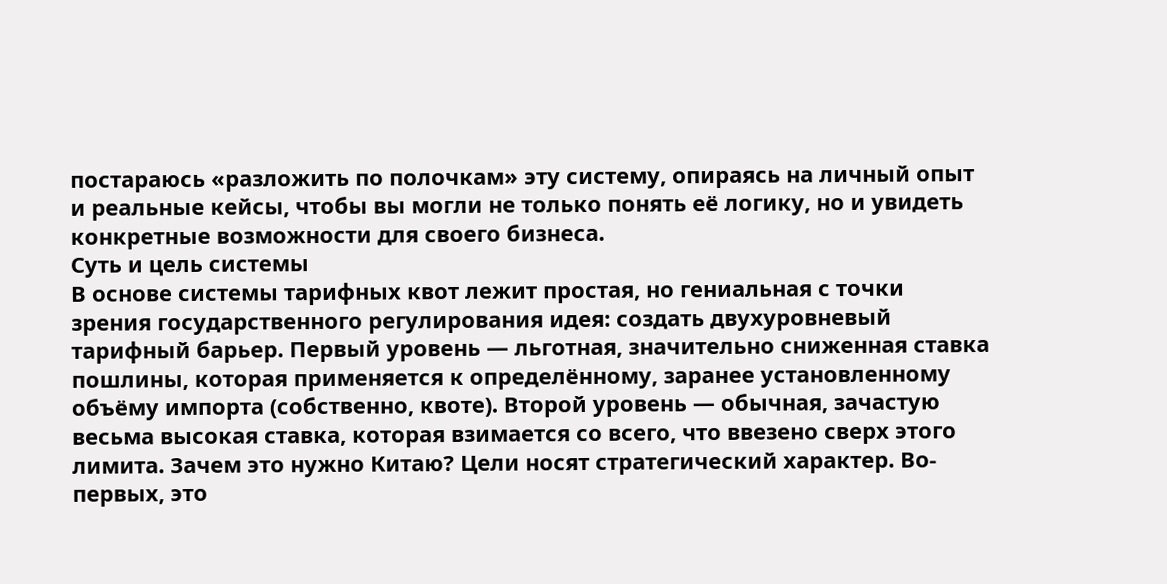постараюсь «разложить по полочкам» эту систему, опираясь на личный опыт и реальные кейсы, чтобы вы могли не только понять её логику, но и увидеть конкретные возможности для своего бизнеса.
Суть и цель системы
В основе системы тарифных квот лежит простая, но гениальная с точки зрения государственного регулирования идея: создать двухуровневый тарифный барьер. Первый уровень — льготная, значительно сниженная ставка пошлины, которая применяется к определённому, заранее установленному объёму импорта (собственно, квоте). Второй уровень — обычная, зачастую весьма высокая ставка, которая взимается со всего, что ввезено сверх этого лимита. Зачем это нужно Китаю? Цели носят стратегический характер. Во-первых, это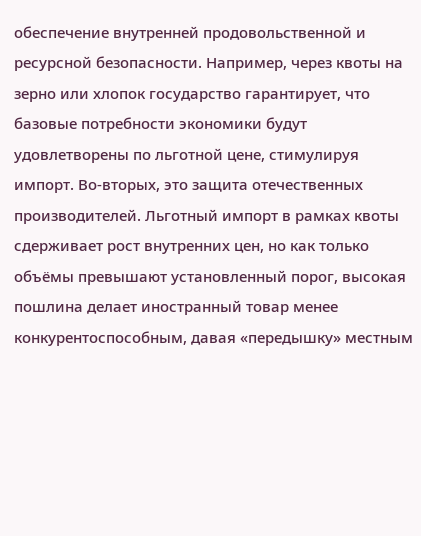обеспечение внутренней продовольственной и ресурсной безопасности. Например, через квоты на зерно или хлопок государство гарантирует, что базовые потребности экономики будут удовлетворены по льготной цене, стимулируя импорт. Во-вторых, это защита отечественных производителей. Льготный импорт в рамках квоты сдерживает рост внутренних цен, но как только объёмы превышают установленный порог, высокая пошлина делает иностранный товар менее конкурентоспособным, давая «передышку» местным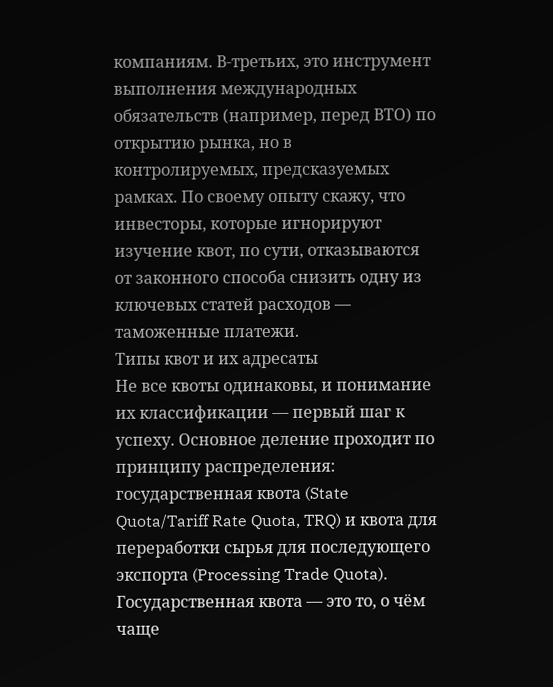компаниям. В-третьих, это инструмент выполнения международных обязательств (например, перед ВТО) по открытию рынка, но в контролируемых, предсказуемых рамках. По своему опыту скажу, что инвесторы, которые игнорируют изучение квот, по сути, отказываются от законного способа снизить одну из ключевых статей расходов — таможенные платежи.
Типы квот и их адресаты
Не все квоты одинаковы, и понимание их классификации — первый шаг к успеху. Основное деление проходит по принципу распределения: государственная квота (State Quota/Tariff Rate Quota, TRQ) и квота для переработки сырья для последующего экспорта (Processing Trade Quota). Государственная квота — это то, о чём чаще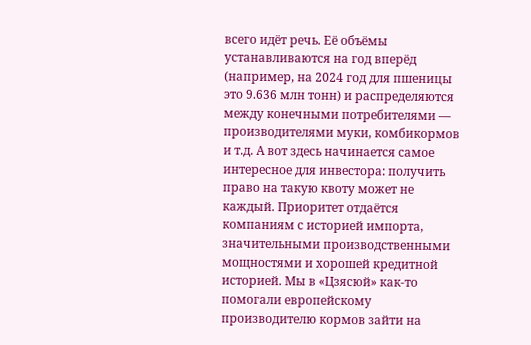всего идёт речь. Её объёмы устанавливаются на год вперёд (например, на 2024 год для пшеницы это 9.636 млн тонн) и распределяются между конечными потребителями — производителями муки, комбикормов и т.д. А вот здесь начинается самое интересное для инвестора: получить право на такую квоту может не каждый. Приоритет отдаётся компаниям с историей импорта, значительными производственными мощностями и хорошей кредитной историей. Мы в «Цзясюй» как-то помогали европейскому производителю кормов зайти на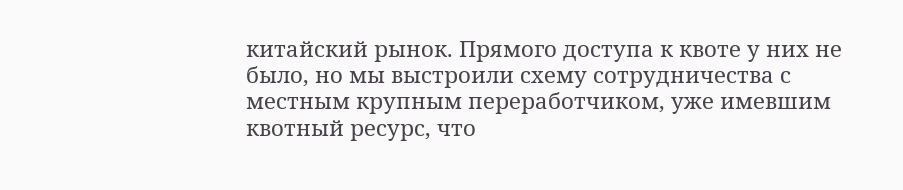китайский рынок. Прямого доступа к квоте у них не было, но мы выстроили схему сотрудничества с местным крупным переработчиком, уже имевшим квотный ресурс, что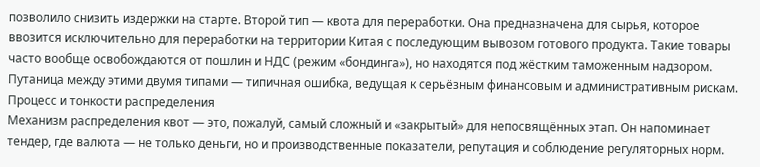позволило снизить издержки на старте. Второй тип — квота для переработки. Она предназначена для сырья, которое ввозится исключительно для переработки на территории Китая с последующим вывозом готового продукта. Такие товары часто вообще освобождаются от пошлин и НДС (режим «бондинга»), но находятся под жёстким таможенным надзором. Путаница между этими двумя типами — типичная ошибка, ведущая к серьёзным финансовым и административным рискам.
Процесс и тонкости распределения
Механизм распределения квот — это, пожалуй, самый сложный и «закрытый» для непосвящённых этап. Он напоминает тендер, где валюта — не только деньги, но и производственные показатели, репутация и соблюдение регуляторных норм.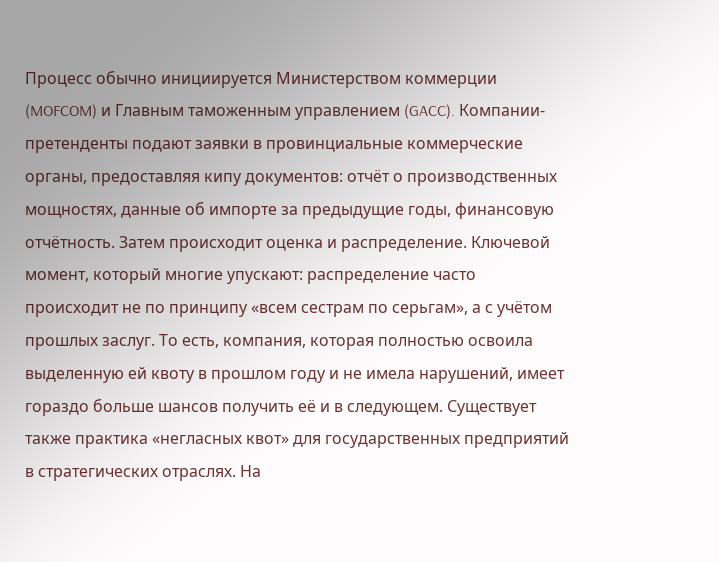Процесс обычно инициируется Министерством коммерции (MOFCOM) и Главным таможенным управлением (GACC). Компании-претенденты подают заявки в провинциальные коммерческие органы, предоставляя кипу документов: отчёт о производственных мощностях, данные об импорте за предыдущие годы, финансовую отчётность. Затем происходит оценка и распределение. Ключевой момент, который многие упускают: распределение часто происходит не по принципу «всем сестрам по серьгам», а с учётом прошлых заслуг. То есть, компания, которая полностью освоила выделенную ей квоту в прошлом году и не имела нарушений, имеет гораздо больше шансов получить её и в следующем. Существует также практика «негласных квот» для государственных предприятий в стратегических отраслях. На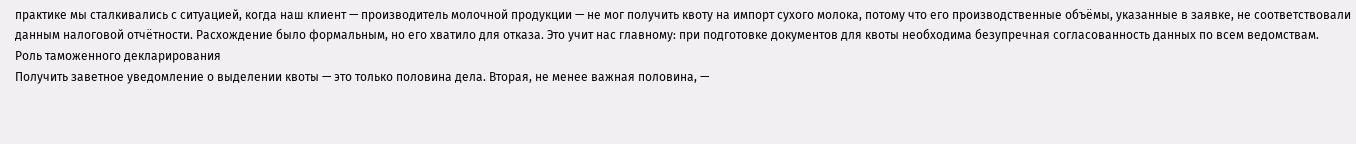практике мы сталкивались с ситуацией, когда наш клиент — производитель молочной продукции — не мог получить квоту на импорт сухого молока, потому что его производственные объёмы, указанные в заявке, не соответствовали данным налоговой отчётности. Расхождение было формальным, но его хватило для отказа. Это учит нас главному: при подготовке документов для квоты необходима безупречная согласованность данных по всем ведомствам.
Роль таможенного декларирования
Получить заветное уведомление о выделении квоты — это только половина дела. Вторая, не менее важная половина, —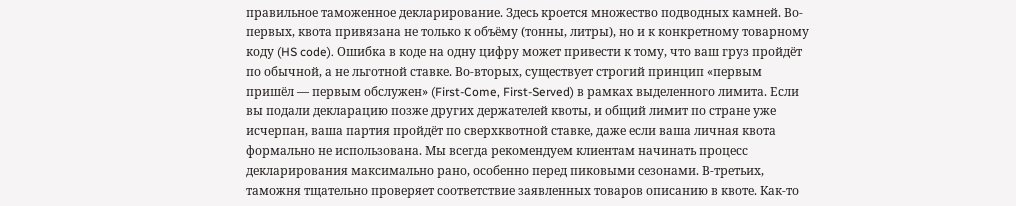правильное таможенное декларирование. Здесь кроется множество подводных камней. Во-первых, квота привязана не только к объёму (тонны, литры), но и к конкретному товарному коду (HS code). Ошибка в коде на одну цифру может привести к тому, что ваш груз пройдёт по обычной, а не льготной ставке. Во-вторых, существует строгий принцип «первым пришёл — первым обслужен» (First-Come, First-Served) в рамках выделенного лимита. Если вы подали декларацию позже других держателей квоты, и общий лимит по стране уже исчерпан, ваша партия пройдёт по сверхквотной ставке, даже если ваша личная квота формально не использована. Мы всегда рекомендуем клиентам начинать процесс декларирования максимально рано, особенно перед пиковыми сезонами. В-третьих, таможня тщательно проверяет соответствие заявленных товаров описанию в квоте. Как-то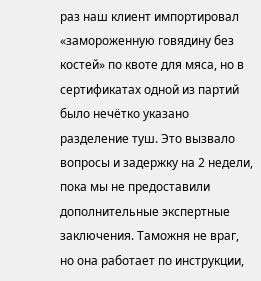раз наш клиент импортировал «замороженную говядину без костей» по квоте для мяса, но в сертификатах одной из партий было нечётко указано разделение туш. Это вызвало вопросы и задержку на 2 недели, пока мы не предоставили дополнительные экспертные заключения. Таможня не враг, но она работает по инструкции,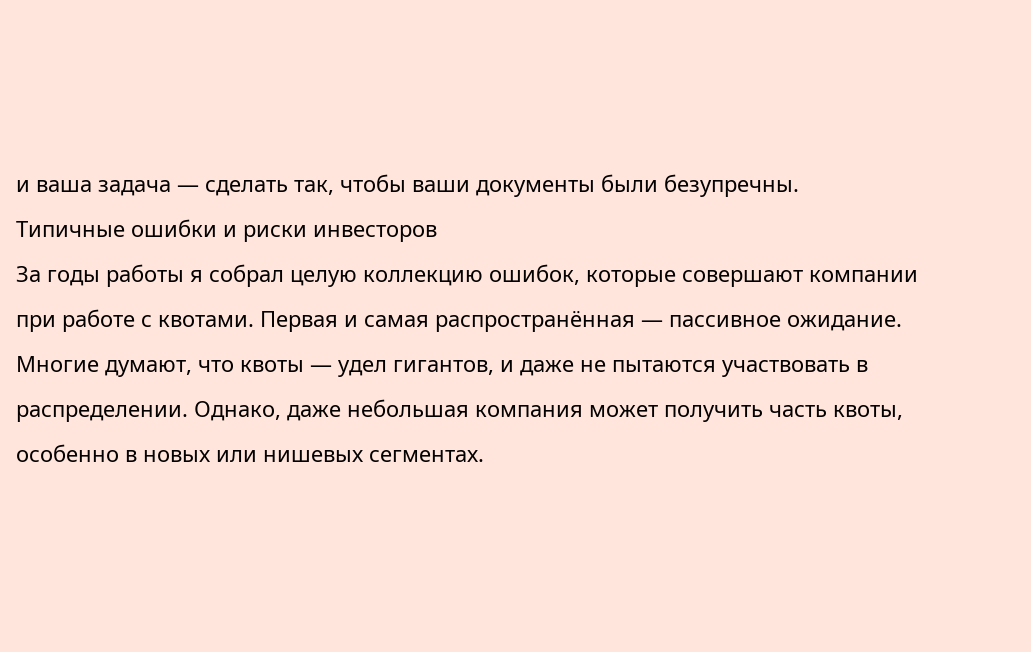и ваша задача — сделать так, чтобы ваши документы были безупречны.
Типичные ошибки и риски инвесторов
За годы работы я собрал целую коллекцию ошибок, которые совершают компании при работе с квотами. Первая и самая распространённая — пассивное ожидание. Многие думают, что квоты — удел гигантов, и даже не пытаются участвовать в распределении. Однако, даже небольшая компания может получить часть квоты, особенно в новых или нишевых сегментах.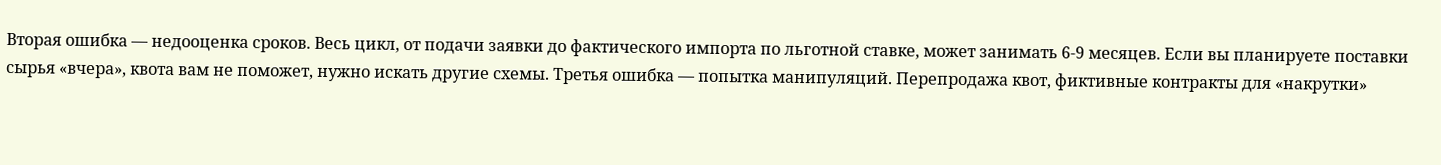Вторая ошибка — недооценка сроков. Весь цикл, от подачи заявки до фактического импорта по льготной ставке, может занимать 6-9 месяцев. Если вы планируете поставки сырья «вчера», квота вам не поможет, нужно искать другие схемы. Третья ошибка — попытка манипуляций. Перепродажа квот, фиктивные контракты для «накрутки»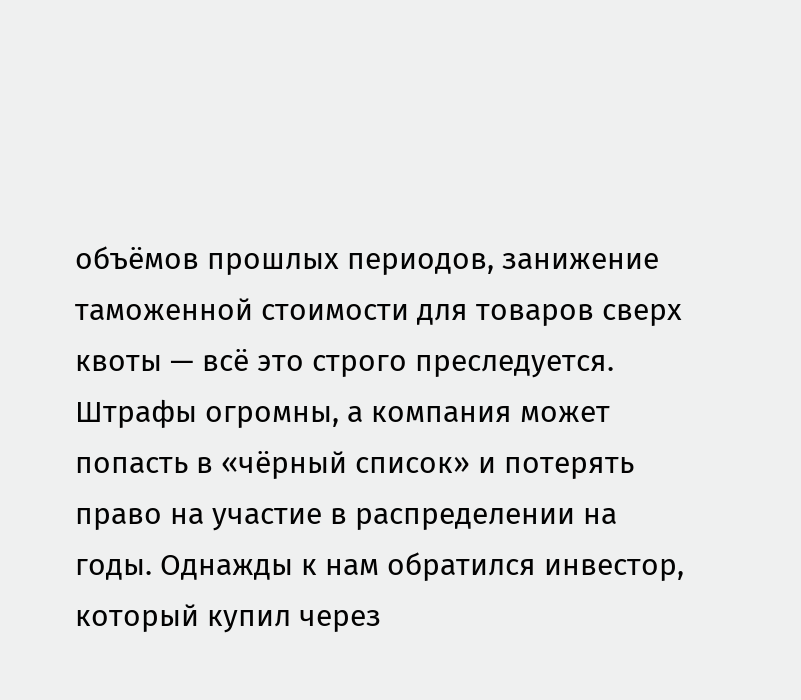объёмов прошлых периодов, занижение таможенной стоимости для товаров сверх квоты — всё это строго преследуется. Штрафы огромны, а компания может попасть в «чёрный список» и потерять право на участие в распределении на годы. Однажды к нам обратился инвестор, который купил через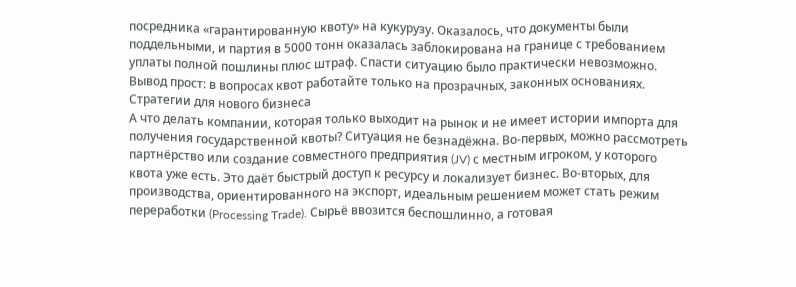посредника «гарантированную квоту» на кукурузу. Оказалось, что документы были поддельными, и партия в 5000 тонн оказалась заблокирована на границе с требованием уплаты полной пошлины плюс штраф. Спасти ситуацию было практически невозможно. Вывод прост: в вопросах квот работайте только на прозрачных, законных основаниях.
Стратегии для нового бизнеса
А что делать компании, которая только выходит на рынок и не имеет истории импорта для получения государственной квоты? Ситуация не безнадёжна. Во-первых, можно рассмотреть партнёрство или создание совместного предприятия (JV) с местным игроком, у которого квота уже есть. Это даёт быстрый доступ к ресурсу и локализует бизнес. Во-вторых, для производства, ориентированного на экспорт, идеальным решением может стать режим переработки (Processing Trade). Сырьё ввозится беспошлинно, а готовая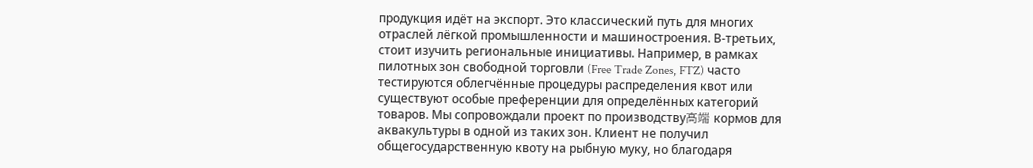продукция идёт на экспорт. Это классический путь для многих отраслей лёгкой промышленности и машиностроения. В-третьих, стоит изучить региональные инициативы. Например, в рамках пилотных зон свободной торговли (Free Trade Zones, FTZ) часто тестируются облегчённые процедуры распределения квот или существуют особые преференции для определённых категорий товаров. Мы сопровождали проект по производству高端 кормов для аквакультуры в одной из таких зон. Клиент не получил общегосударственную квоту на рыбную муку, но благодаря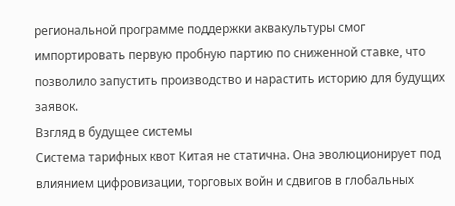региональной программе поддержки аквакультуры смог импортировать первую пробную партию по сниженной ставке, что позволило запустить производство и нарастить историю для будущих заявок.
Взгляд в будущее системы
Система тарифных квот Китая не статична. Она эволюционирует под влиянием цифровизации, торговых войн и сдвигов в глобальных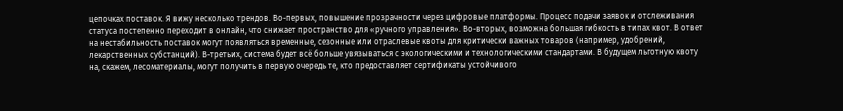цепочках поставок. Я вижу несколько трендов. Во-первых, повышение прозрачности через цифровые платформы. Процесс подачи заявок и отслеживания статуса постепенно переходит в онлайн, что снижает пространство для «ручного управления». Во-вторых, возможна большая гибкость в типах квот. В ответ на нестабильность поставок могут появляться временные, сезонные или отраслевые квоты для критически важных товаров (например, удобрений, лекарственных субстанций). В-третьих, система будет всё больше увязываться с экологическими и технологическими стандартами. В будущем льготную квоту на, скажем, лесоматериалы, могут получить в первую очередь те, кто предоставляет сертификаты устойчивого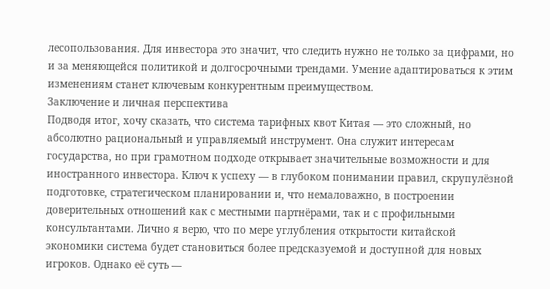лесопользования. Для инвестора это значит, что следить нужно не только за цифрами, но и за меняющейся политикой и долгосрочными трендами. Умение адаптироваться к этим изменениям станет ключевым конкурентным преимуществом.
Заключение и личная перспектива
Подводя итог, хочу сказать, что система тарифных квот Китая — это сложный, но абсолютно рациональный и управляемый инструмент. Она служит интересам государства, но при грамотном подходе открывает значительные возможности и для иностранного инвестора. Ключ к успеху — в глубоком понимании правил, скрупулёзной подготовке, стратегическом планировании и, что немаловажно, в построении доверительных отношений как с местными партнёрами, так и с профильными консультантами. Лично я верю, что по мере углубления открытости китайской экономики система будет становиться более предсказуемой и доступной для новых игроков. Однако её суть —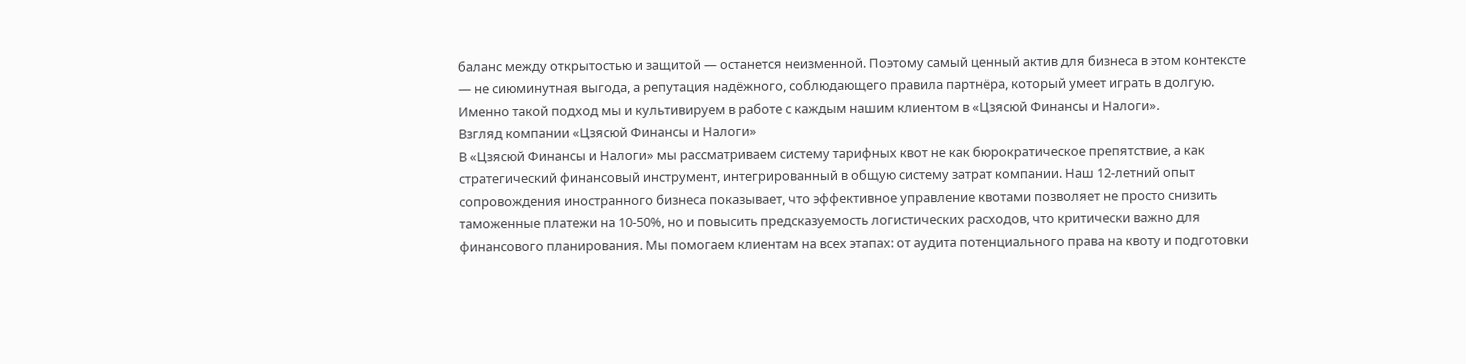баланс между открытостью и защитой — останется неизменной. Поэтому самый ценный актив для бизнеса в этом контексте — не сиюминутная выгода, а репутация надёжного, соблюдающего правила партнёра, который умеет играть в долгую. Именно такой подход мы и культивируем в работе с каждым нашим клиентом в «Цзясюй Финансы и Налоги».
Взгляд компании «Цзясюй Финансы и Налоги»
В «Цзясюй Финансы и Налоги» мы рассматриваем систему тарифных квот не как бюрократическое препятствие, а как стратегический финансовый инструмент, интегрированный в общую систему затрат компании. Наш 12-летний опыт сопровождения иностранного бизнеса показывает, что эффективное управление квотами позволяет не просто снизить таможенные платежи на 10-50%, но и повысить предсказуемость логистических расходов, что критически важно для финансового планирования. Мы помогаем клиентам на всех этапах: от аудита потенциального права на квоту и подготовки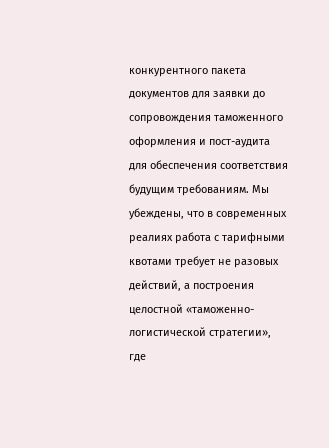конкурентного пакета документов для заявки до сопровождения таможенного оформления и пост-аудита для обеспечения соответствия будущим требованиям. Мы убеждены, что в современных реалиях работа с тарифными квотами требует не разовых действий, а построения целостной «таможенно-логистической стратегии», где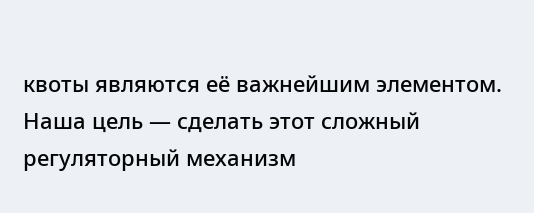квоты являются её важнейшим элементом. Наша цель — сделать этот сложный регуляторный механизм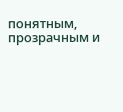понятным, прозрачным и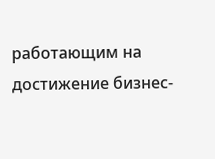работающим на достижение бизнес-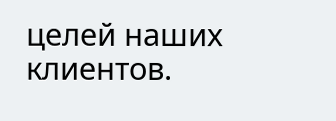целей наших клиентов.